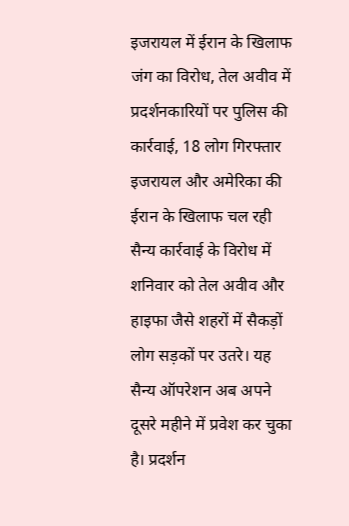इजरायल में ईरान के खिलाफ जंग का विरोध, तेल अवीव में प्रदर्शनकारियों पर पुलिस की कार्रवाई, 18 लोग गिरफ्तार
इजरायल और अमेरिका की ईरान के खिलाफ चल रही सैन्य कार्रवाई के विरोध में शनिवार को तेल अवीव और हाइफा जैसे शहरों में सैकड़ों लोग सड़कों पर उतरे। यह सैन्य ऑपरेशन अब अपने दूसरे महीने में प्रवेश कर चुका है। प्रदर्शन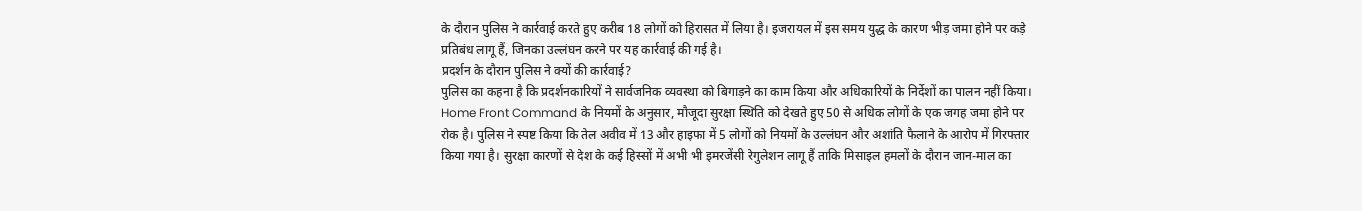के दौरान पुलिस ने कार्रवाई करते हुए करीब 18 लोगों को हिरासत में लिया है। इजरायल में इस समय युद्ध के कारण भीड़ जमा होने पर कड़े प्रतिबंध लागू हैं, जिनका उल्लंघन करने पर यह कार्रवाई की गई है।
प्रदर्शन के दौरान पुलिस ने क्यों की कार्रवाई?
पुलिस का कहना है कि प्रदर्शनकारियों ने सार्वजनिक व्यवस्था को बिगाड़ने का काम किया और अधिकारियों के निर्देशों का पालन नहीं किया। Home Front Command के नियमों के अनुसार, मौजूदा सुरक्षा स्थिति को देखते हुए 50 से अधिक लोगों के एक जगह जमा होने पर रोक है। पुलिस ने स्पष्ट किया कि तेल अवीव में 13 और हाइफा में 5 लोगों को नियमों के उल्लंघन और अशांति फैलाने के आरोप में गिरफ्तार किया गया है। सुरक्षा कारणों से देश के कई हिस्सों में अभी भी इमरजेंसी रेगुलेशन लागू हैं ताकि मिसाइल हमलों के दौरान जान-माल का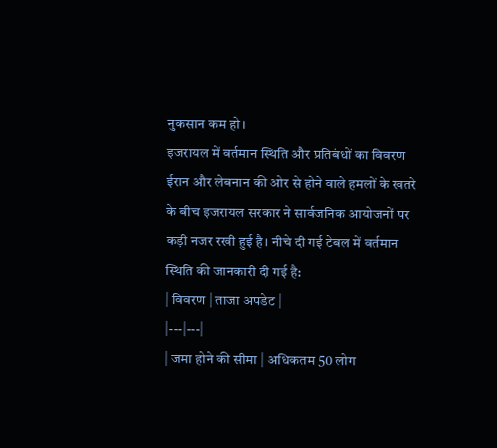नुकसान कम हो।
इजरायल में वर्तमान स्थिति और प्रतिबंधों का विवरण
ईरान और लेबनान की ओर से होने वाले हमलों के खतरे के बीच इजरायल सरकार ने सार्वजनिक आयोजनों पर कड़ी नजर रखी हुई है। नीचे दी गई टेबल में वर्तमान स्थिति की जानकारी दी गई है:
| विवरण | ताजा अपडेट |
|---|---|
| जमा होने की सीमा | अधिकतम 50 लोग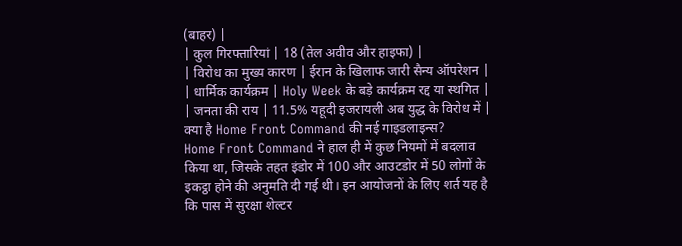(बाहर) |
| कुल गिरफ्तारियां | 18 (तेल अवीव और हाइफा) |
| विरोध का मुख्य कारण | ईरान के खिलाफ जारी सैन्य ऑपरेशन |
| धार्मिक कार्यक्रम | Holy Week के बड़े कार्यक्रम रद्द या स्थगित |
| जनता की राय | 11.5% यहूदी इजरायली अब युद्ध के विरोध में |
क्या है Home Front Command की नई गाइडलाइन्स?
Home Front Command ने हाल ही में कुछ नियमों में बदलाव किया था, जिसके तहत इंडोर में 100 और आउटडोर में 50 लोगों के इकट्ठा होने की अनुमति दी गई थी। इन आयोजनों के लिए शर्त यह है कि पास में सुरक्षा शेल्टर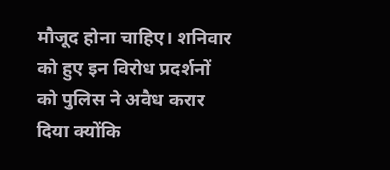मौजूद होना चाहिए। शनिवार को हुए इन विरोध प्रदर्शनों को पुलिस ने अवैध करार दिया क्योंकि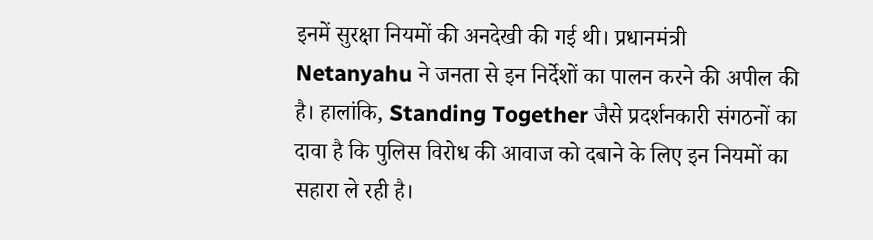इनमें सुरक्षा नियमों की अनदेखी की गई थी। प्रधानमंत्री Netanyahu ने जनता से इन निर्देशों का पालन करने की अपील की है। हालांकि, Standing Together जैसे प्रदर्शनकारी संगठनों का दावा है कि पुलिस विरोध की आवाज को दबाने के लिए इन नियमों का सहारा ले रही है।